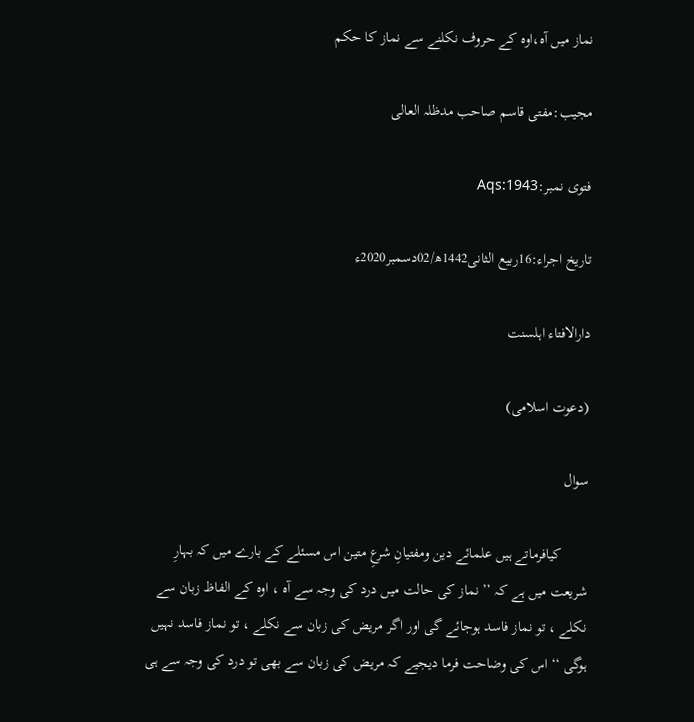نماز میں آہ،اوہ کے حروف نکلنے سے نماز کا حکم

مجیب:مفتی قاسم صاحب مدظلہ العالی

فتوی نمبر:Aqs:1943

تاریخ اجراء:16ربیع الثانی1442ھ/02دسمبر2020ء

دارالافتاء اہلسنت

(دعوت اسلامی)

سوال

       کیافرماتے ہیں علمائے دین ومفتیانِ شرعِ متین اس مسئلے کے بارے میں کہ بہارِ شریعت میں ہے کہ ’’ نماز کی حالت میں درد کی وجہ سے آہ ، اوہ کے الفاظ زبان سے نکلے ، تو نماز فاسد ہوجائے گی اور اگر مریض کی زبان سے نکلے ، تو نماز فاسد نہیں ہوگی ‘‘ اس کی وضاحت فرما دیجیے کہ مریض کی زبان سے بھی تو درد کی وجہ سے ہی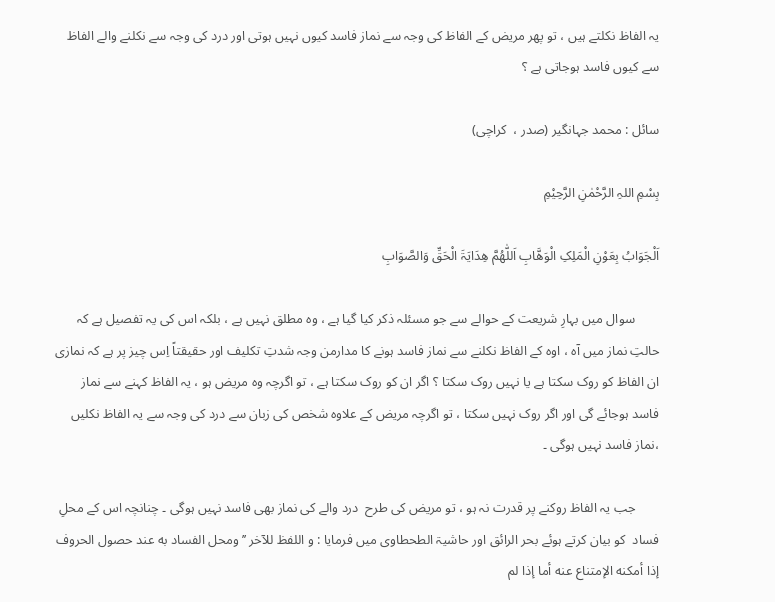یہ الفاظ نکلتے ہیں ، تو پھر مریض کے الفاظ کی وجہ سے نماز فاسد کیوں نہیں ہوتی اور درد کی وجہ سے نکلنے والے الفاظ سے کیوں فاسد ہوجاتی ہے ؟

سائل : محمد جہانگیر (صدر ،  کراچی)

بِسْمِ اللہِ الرَّحْمٰنِ الرَّحِیْمِ

اَلْجَوَابُ بِعَوْنِ الْمَلِکِ الْوَھَّابِ اَللّٰھُمَّ ھِدَایَۃَ الْحَقِّ وَالصَّوَابِ

       سوال میں بہارِ شریعت کے حوالے سے جو مسئلہ ذکر کیا گیا ہے ، وہ مطلق نہیں ہے ، بلکہ اس کی یہ تفصیل ہے کہ حالتِ نماز میں آہ ، اوہ کے الفاظ نکلنے سے نماز فاسد ہونے کا مدارمن وجہ شدتِ تکلیف اور حقیقتاً اِس چیز پر ہے کہ نمازی ان الفاظ کو روک سکتا ہے یا نہیں روک سکتا ؟ اگر ان کو روک سکتا ہے ، تو اگرچہ وہ مریض ہو ، یہ الفاظ کہنے سے نماز فاسد ہوجائے گی اور اگر روک نہیں سکتا ، تو اگرچہ مریض کے علاوہ شخص کی زبان سے درد کی وجہ سے یہ الفاظ نکلیں ،نماز فاسد نہیں ہوگی ۔

       جب یہ الفاظ روکنے پر قدرت نہ ہو ، تو مریض کی طرح  درد والے کی نماز بھی فاسد نہیں ہوگی ۔ چنانچہ اس کے محلِ فساد  کو بیان کرتے ہوئے بحر الرائق اور حاشیۃ الطحطاوی میں فرمایا : و اللفظ للآخر ’’ ومحل الفساد به عند حصول الحروف إذا أمكنه الإمتناع عنه أما إذا لم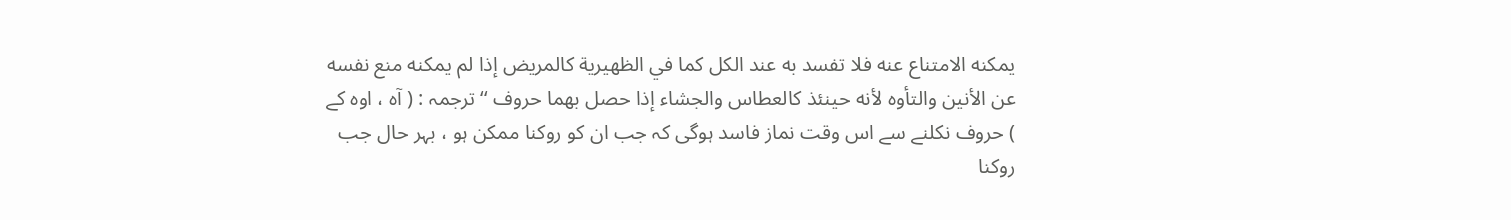يمكنه الامتناع عنه فلا تفسد به عند الكل كما في الظهيرية كالمريض إذا لم يمكنه منع نفسه عن الأنين والتأوه لأنه حينئذ كالعطاس والجشاء إذا حصل بهما حروف ‘‘ ترجمہ : ( آہ ، اوہ کے ) حروف نکلنے سے اس وقت نماز فاسد ہوگی کہ جب ان کو روکنا ممکن ہو ، بہر حال جب روکنا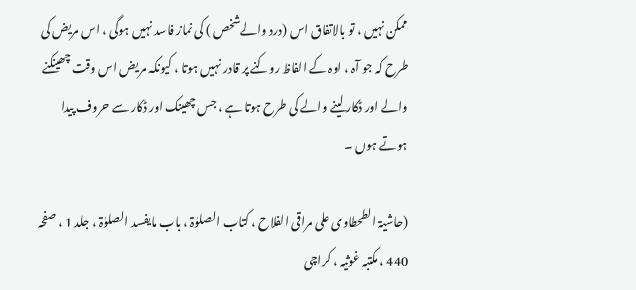ممکن نہیں ، تو بالاتفاق اس (درد والےشخص ) کی نماز فاسد نہیں ہوگی ، اس مریض کی طرح کہ جو آہ ، اوہ کے الفاظ روکنے پر قادر نہیں ہوتا ، کیونکہ مریض اس وقت چھینکنے والے اور ڈکار لینے والے کی طرح ہوتا ہے ، جس چھینک اور ڈکار سے حروف پیدا ہوتے ہوں ۔

(حاشیۃ الطحطاوی علی مراقی الفلاح ، کتاب الصلوٰۃ ، باب مایفسد الصلوٰۃ ، جلد 1 ، صفحہ 440 ، مکتبہ غوثیہ ، کراچی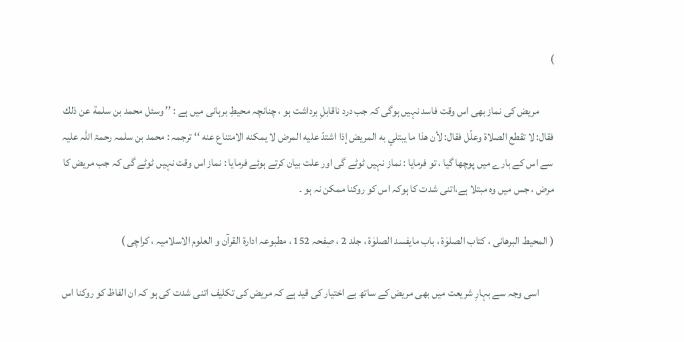)

       مریض کی نماز بھی اس وقت فاسد نہیں ہوگی کہ جب درد ناقابلِ برداشت ہو ، چنانچہ محیطِ برہانی میں ہے : ’’ وسئل محمد بن سلمة عن ذلك فقال: لا تقطع الصلاة وعلّل فقال: لأن هذا ما يبتلي به المريض إذا اشتدّ عليه المرض لا يمكنه الامتناع عنه ‘‘ ترجمہ : محمد بن سلمہ رحمۃ اللہ علیہ سے اس کے بارے میں پوچھا گیا ، تو فرمایا : نماز نہیں ٹوٹے گی اور علت بیان کرتے ہوئے فرمایا : نماز اس وقت نہیں ٹوٹے گی کہ جب مریض کا مرض ، جس میں وہ مبتلا ہے،اتنی شدت کا ہوکہ اس کو روکنا ممکن نہ ہو ۔

( المحیط البرھانی ، کتاب الصلوٰۃ ، باب مایفسد الصلوٰۃ ، جلد 2 ، صٖفحہ 152 ، مطبوعہ ادارۃ القرآن و العلوم الاسلامیہ ، کراچی )

       اسی وجہ سے بہارِ شریعت میں بھی مریض کے ساتھ بے اختیار کی قید ہے کہ مریض کی تکلیف اتنی شدت کی ہو کہ ان الفاظ کو روکنا اس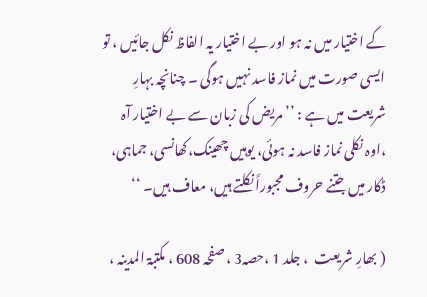کے اختیار میں نہ ہو اور بے اختیار یہ الفاظ نکل جائیں ، تو ایسی صورت میں نماز فاسد نہیں ہوگی ۔ چنانچہ بہارِ شریعت میں ہے : ’’ مریض کی زبان سے بے اختیار آہ ،اوہ نکلی نماز فاسد نہ ہوئی، یوہیں چھینک،کھانسی، جماہی، ڈکار میں جتنے حروف مجبوراً نکلتے ہیں، معاف ہیں۔ ‘‘

( بھارِ شریعت  ، جلد 1 ،حصہ3 ، صفحہ 608 ، مکتبۃ المدینہ ،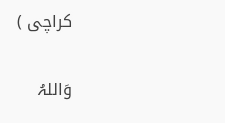کراچی )

وَاللہُ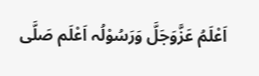اَعْلَمُ عَزَّوَجَلَّ وَرَسُوْلُہ اَعْلَم صَلَّی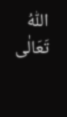اللّٰہُ تَعَالٰی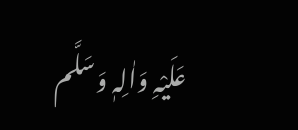عَلَیْہِ وَاٰلِہٖ وَسَلَّم